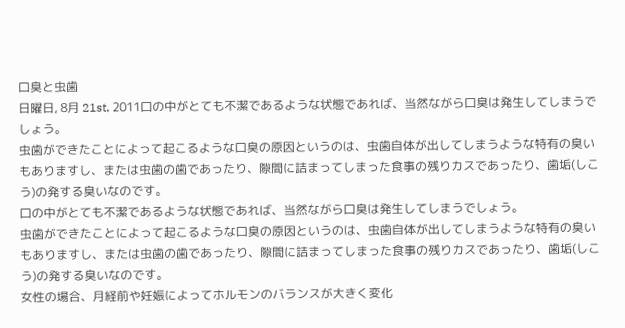口臭と虫歯
日曜日, 8月 21st, 2011口の中がとても不潔であるような状態であれば、当然ながら口臭は発生してしまうでしょう。
虫歯ができたことによって起こるような口臭の原因というのは、虫歯自体が出してしまうような特有の臭いもありますし、または虫歯の歯であったり、隙間に詰まってしまった食事の残りカスであったり、歯垢(しこう)の発する臭いなのです。
口の中がとても不潔であるような状態であれば、当然ながら口臭は発生してしまうでしょう。
虫歯ができたことによって起こるような口臭の原因というのは、虫歯自体が出してしまうような特有の臭いもありますし、または虫歯の歯であったり、隙間に詰まってしまった食事の残りカスであったり、歯垢(しこう)の発する臭いなのです。
女性の場合、月経前や妊娠によってホルモンのバランスが大きく変化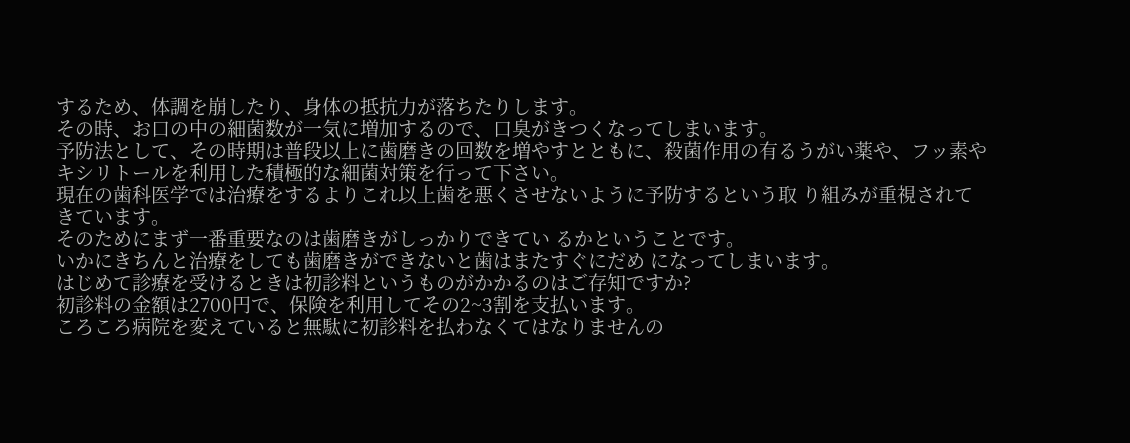するため、体調を崩したり、身体の抵抗力が落ちたりします。
その時、お口の中の細菌数が一気に増加するので、口臭がきつくなってしまいます。
予防法として、その時期は普段以上に歯磨きの回数を増やすとともに、殺菌作用の有るうがい薬や、フッ素やキシリトールを利用した積極的な細菌対策を行って下さい。
現在の歯科医学では治療をするよりこれ以上歯を悪くさせないように予防するという取 り組みが重視されてきています。
そのためにまず一番重要なのは歯磨きがしっかりできてい るかということです。
いかにきちんと治療をしても歯磨きができないと歯はまたすぐにだめ になってしまいます。
はじめて診療を受けるときは初診料というものがかかるのはご存知ですか?
初診料の金額は2700円で、保険を利用してその2~3割を支払います。
ころころ病院を変えていると無駄に初診料を払わなくてはなりませんの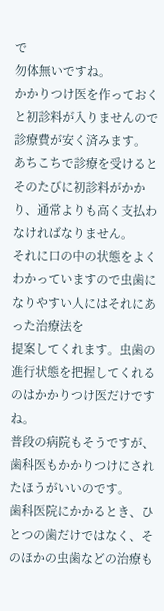で
勿体無いですね。
かかりつけ医を作っておくと初診料が入りませんので診療費が安く済みます。
あちこちで診療を受けるとそのたびに初診料がかかり、通常よりも高く支払わなければなりません。
それに口の中の状態をよくわかっていますので虫歯になりやすい人にはそれにあった治療法を
提案してくれます。虫歯の進行状態を把握してくれるのはかかりつけ医だけですね。
普段の病院もそうですが、歯科医もかかりつけにされたほうがいいのです。
歯科医院にかかるとき、ひとつの歯だけではなく、そのほかの虫歯などの治療も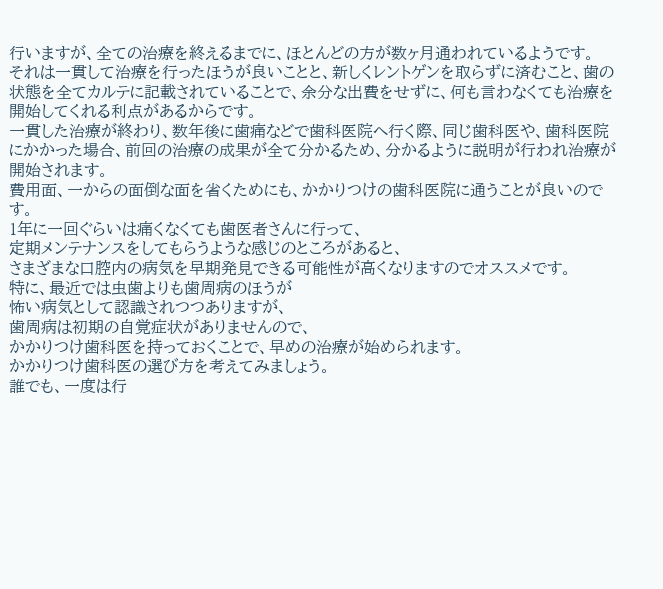行いますが、全ての治療を終えるまでに、ほとんどの方が数ヶ月通われているようです。
それは一貫して治療を行ったほうが良いことと、新しくレントゲンを取らずに済むこと、歯の状態を全てカルテに記載されていることで、余分な出費をせずに、何も言わなくても治療を開始してくれる利点があるからです。
一貫した治療が終わり、数年後に歯痛などで歯科医院へ行く際、同じ歯科医や、歯科医院にかかった場合、前回の治療の成果が全て分かるため、分かるように説明が行われ治療が開始されます。
費用面、一からの面倒な面を省くためにも、かかりつけの歯科医院に通うことが良いのです。
1年に一回ぐらいは痛くなくても歯医者さんに行って、
定期メンテナンスをしてもらうような感じのところがあると、
さまざまな口腔内の病気を早期発見できる可能性が高くなりますのでオススメです。
特に、最近では虫歯よりも歯周病のほうが
怖い病気として認識されつつありますが、
歯周病は初期の自覚症状がありませんので、
かかりつけ歯科医を持っておくことで、早めの治療が始められます。
かかりつけ歯科医の選び方を考えてみましょう。
誰でも、一度は行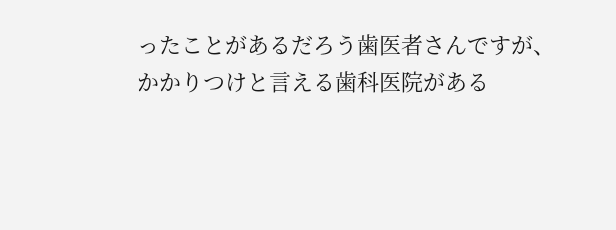ったことがあるだろう歯医者さんですが、
かかりつけと言える歯科医院がある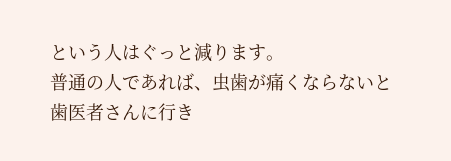という人はぐっと減ります。
普通の人であれば、虫歯が痛くならないと
歯医者さんに行き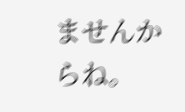ませんからね。